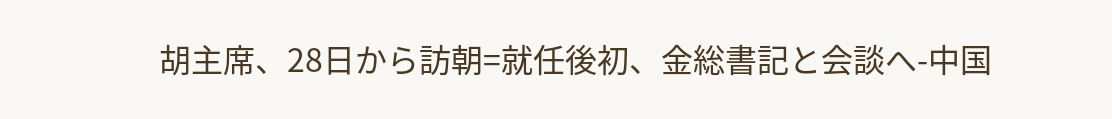胡主席、28日から訪朝=就任後初、金総書記と会談へ-中国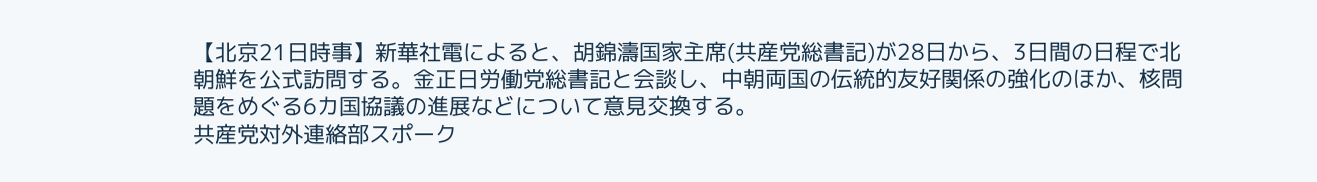【北京21日時事】新華社電によると、胡錦濤国家主席(共産党総書記)が28日から、3日間の日程で北朝鮮を公式訪問する。金正日労働党総書記と会談し、中朝両国の伝統的友好関係の強化のほか、核問題をめぐる6カ国協議の進展などについて意見交換する。
共産党対外連絡部スポーク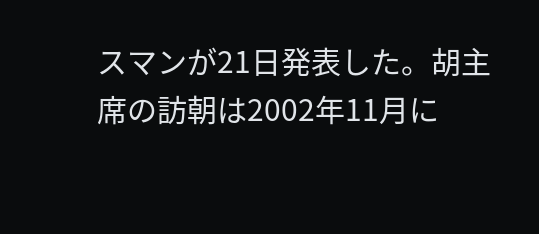スマンが21日発表した。胡主席の訪朝は2002年11月に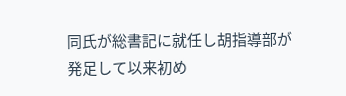同氏が総書記に就任し胡指導部が発足して以来初め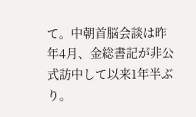て。中朝首脳会談は昨年4月、金総書記が非公式訪中して以来1年半ぶり。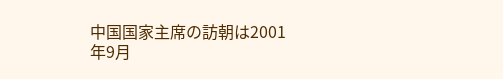中国国家主席の訪朝は2001年9月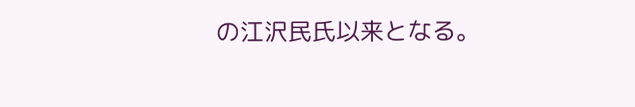の江沢民氏以来となる。